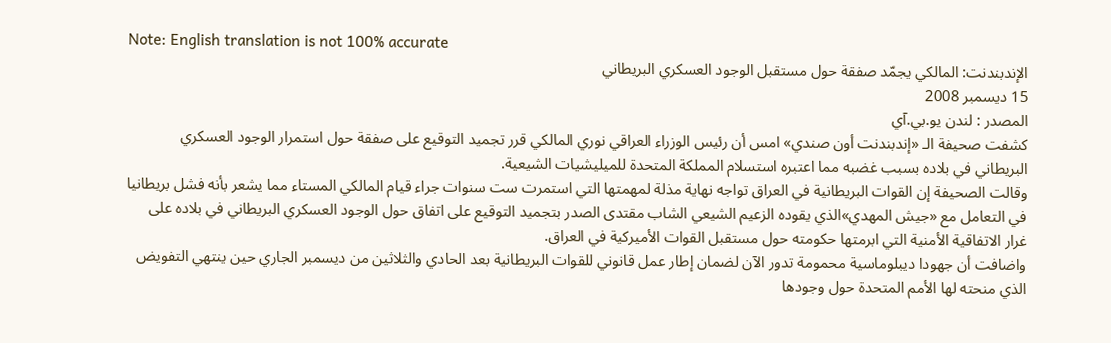Note: English translation is not 100% accurate
الإندبندنت: المالكي يجمّد صفقة حول مستقبل الوجود العسكري البريطاني
15 ديسمبر 2008
المصدر : لندن يو.بي.آي
كشفت صحيفة الـ «إندبندنت أون صندي» امس أن رئيس الوزراء العراقي نوري المالكي قرر تجميد التوقيع على صفقة حول استمرار الوجود العسكري البريطاني في بلاده بسبب غضبه مما اعتبره استسلام المملكة المتحدة للميليشيات الشيعية.
وقالت الصحيفة إن القوات البريطانية في العراق تواجه نهاية مذلة لمهمتها التي استمرت ست سنوات جراء قيام المالكي المستاء مما يشعر بأنه فشل بريطانيا في التعامل مع «جيش المهدي»الذي يقوده الزعيم الشيعي الشاب مقتدى الصدر بتجميد التوقيع على اتفاق حول الوجود العسكري البريطاني في بلاده على غرار الاتفاقية الأمنية التي ابرمتها حكومته حول مستقبل القوات الأميركية في العراق.
واضافت أن جهودا ديبلوماسية محمومة تدور الآن لضمان إطار عمل قانوني للقوات البريطانية بعد الحادي والثلاثين من ديسمبر الجاري حين ينتهي التفويض الذي منحته لها الأمم المتحدة حول وجودها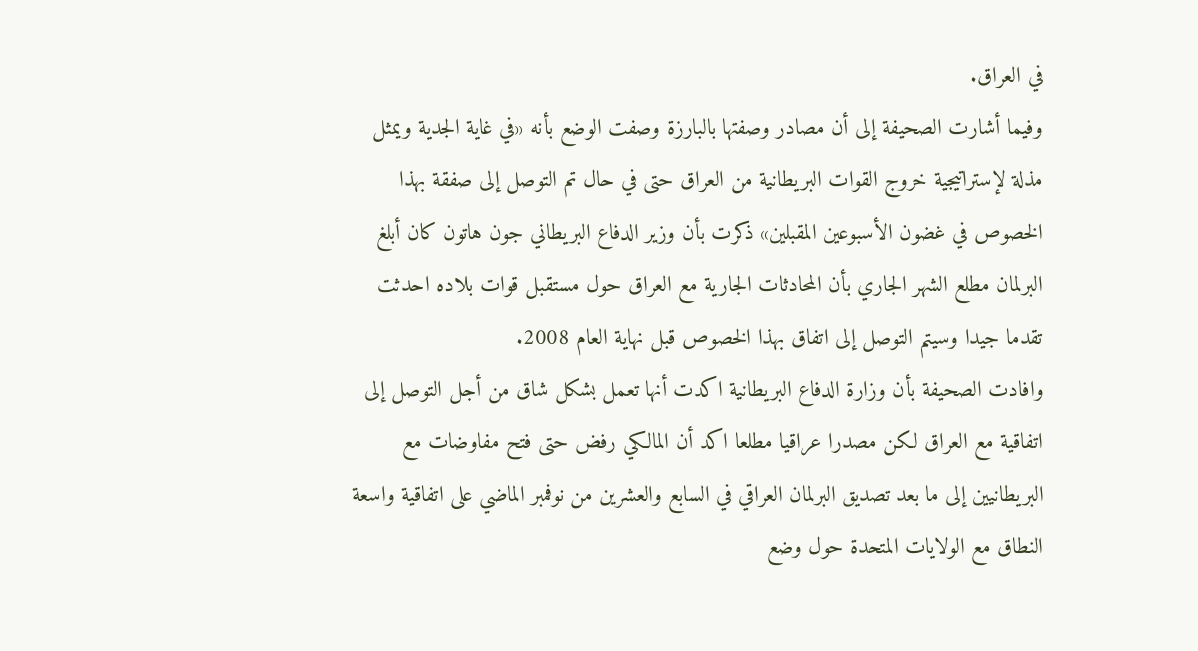في العراق.
وفيما أشارت الصحيفة إلى أن مصادر وصفتها بالبارزة وصفت الوضع بأنه «في غاية الجدية ويمثل مذلة لإستراتيجية خروج القوات البريطانية من العراق حتى في حال تم التوصل إلى صفقة بهذا الخصوص في غضون الأسبوعين المقبلين» ذكرت بأن وزير الدفاع البريطاني جون هاتون كان أبلغ البرلمان مطلع الشهر الجاري بأن المحادثات الجارية مع العراق حول مستقبل قوات بلاده احدثت تقدما جيدا وسيتم التوصل إلى اتفاق بهذا الخصوص قبل نهاية العام 2008.
وافادت الصحيفة بأن وزارة الدفاع البريطانية اكدت أنها تعمل بشكل شاق من أجل التوصل إلى اتفاقية مع العراق لكن مصدرا عراقيا مطلعا اكد أن المالكي رفض حتى فتح مفاوضات مع البريطانيين إلى ما بعد تصديق البرلمان العراقي في السابع والعشرين من نوفمبر الماضي على اتفاقية واسعة النطاق مع الولايات المتحدة حول وضع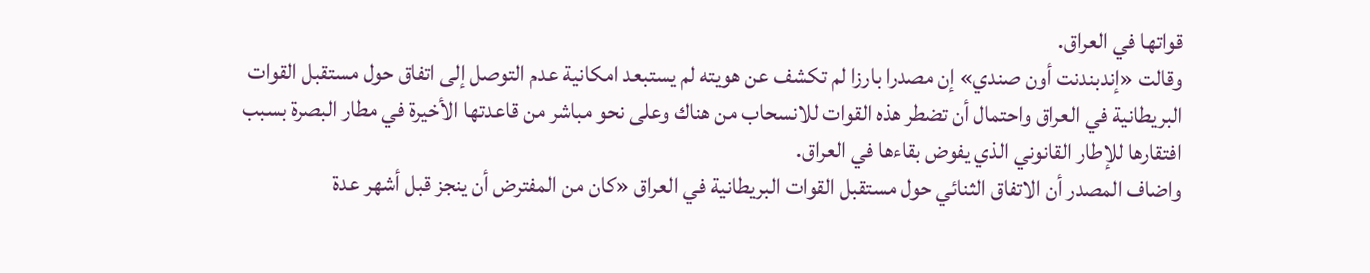قواتها في العراق.
وقالت «إندبندنت أون صندي» إن مصدرا بارزا لم تكشف عن هويته لم يستبعد امكانية عدم التوصل إلى اتفاق حول مستقبل القوات البريطانية في العراق واحتمال أن تضطر هذه القوات للانسحاب من هناك وعلى نحو مباشر من قاعدتها الأخيرة في مطار البصرة بسبب افتقارها للإطار القانوني الذي يفوض بقاءها في العراق.
واضاف المصدر أن الاتفاق الثنائي حول مستقبل القوات البريطانية في العراق «كان من المفترض أن ينجز قبل أشهر عدة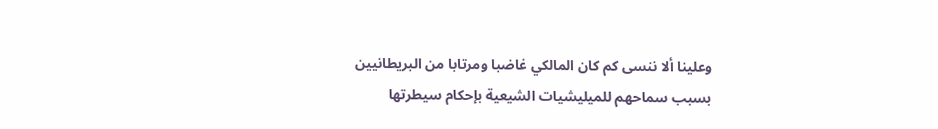وعلينا ألا ننسى كم كان المالكي غاضبا ومرتابا من البريطانيين بسبب سماحهم للميليشيات الشيعية بإحكام سيطرتها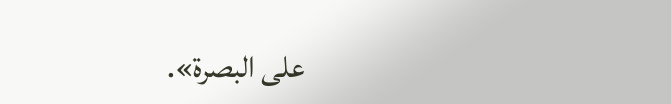على البصرة».